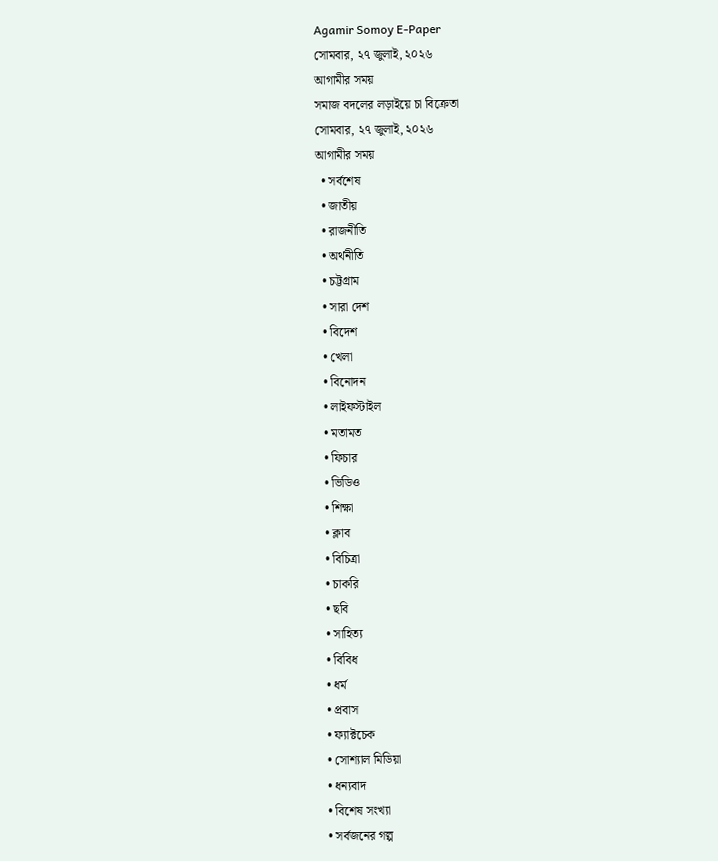Agamir Somoy E-Paper
সোমবার, ২৭ জুলাই, ২০২৬
আগামীর সময়
সমাজ বদলের লড়াইয়ে চা বিক্রেতা
সোমবার, ২৭ জুলাই, ২০২৬
আগামীর সময়
  • সর্বশেষ
  • জাতীয়
  • রাজনীতি
  • অর্থনীতি
  • চট্টগ্রাম
  • সারা দেশ
  • বিদেশ
  • খেলা
  • বিনোদন
  • লাইফস্টাইল
  • মতামত
  • ফিচার
  • ভিডিও
  • শিক্ষা
  • ক্লাব
  • বিচিত্রা
  • চাকরি
  • ছবি
  • সাহিত্য
  • বিবিধ
  • ধর্ম
  • প্রবাস
  • ফ্যাক্টচেক
  • সোশ্যাল মিডিয়া
  • ধন্যবাদ
  • বিশেষ সংখ্যা
  • সর্বজনের গল্প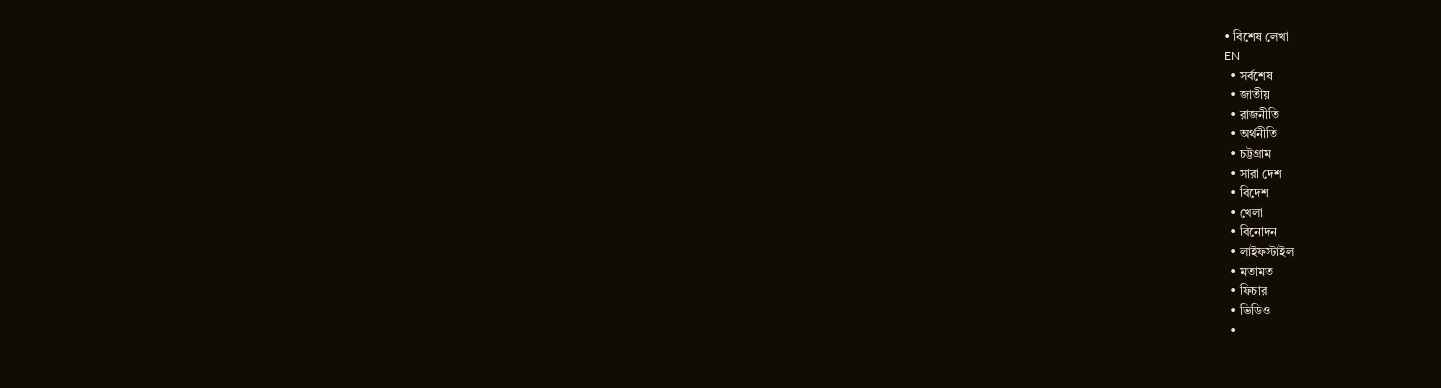• বিশেষ লেখা
EN
  • সর্বশেষ
  • জাতীয়
  • রাজনীতি
  • অর্থনীতি
  • চট্টগ্রাম
  • সারা দেশ
  • বিদেশ
  • খেলা
  • বিনোদন
  • লাইফস্টাইল
  • মতামত
  • ফিচার
  • ভিডিও
  •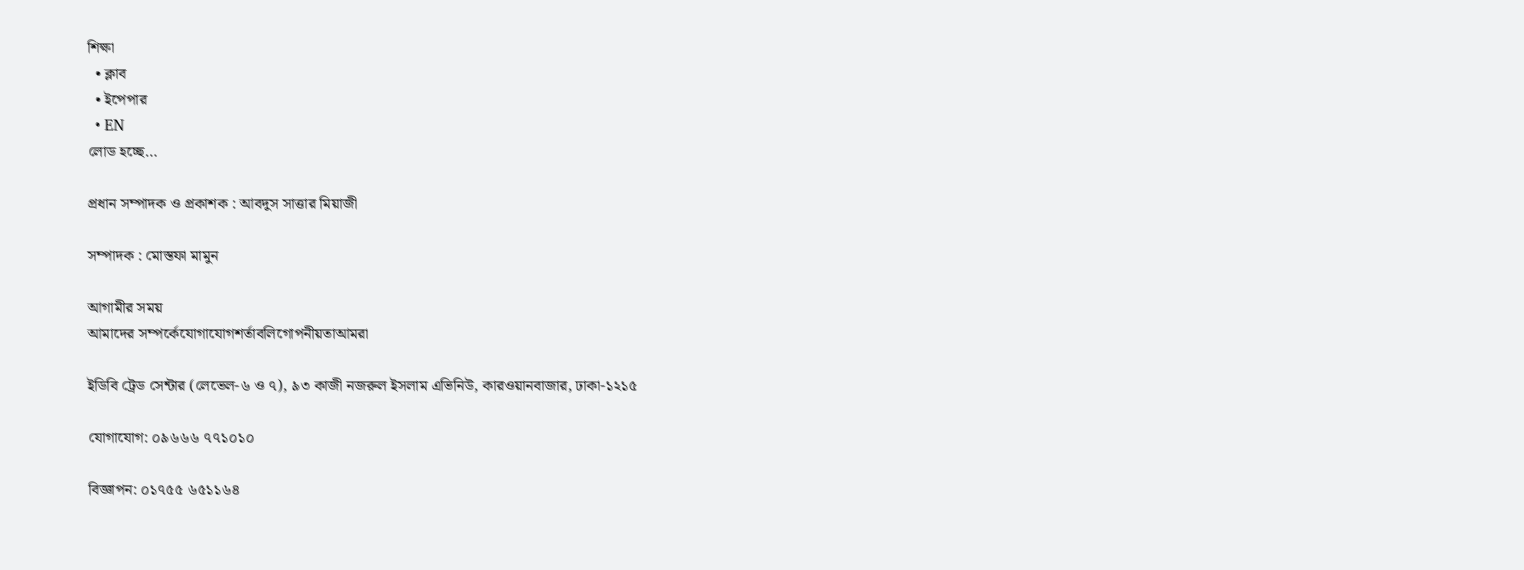শিক্ষা
  • ক্লাব
  • ইপেপার
  • EN
লোড হচ্ছে…

প্রধান সম্পাদক ও প্রকাশক : আবদুস সাত্তার মিয়াজী

সম্পাদক : মোস্তফা মামুন

আগামীর সময়
আমাদের সম্পর্কেযোগাযোগশর্তাবলিগোপনীয়তাআমরা

ইডিবি ট্রেড সেন্টার (লেভেল-৬ ও ৭), ৯৩ কাজী নজরুল ইসলাম এভিনিউ, কারওয়ানবাজার, ঢাকা-১২১৫

যোগাযোগ: ০৯৬৬৬ ৭৭১০১০

বিজ্ঞাপন: ০১৭৫৫ ৬৫১১৬৪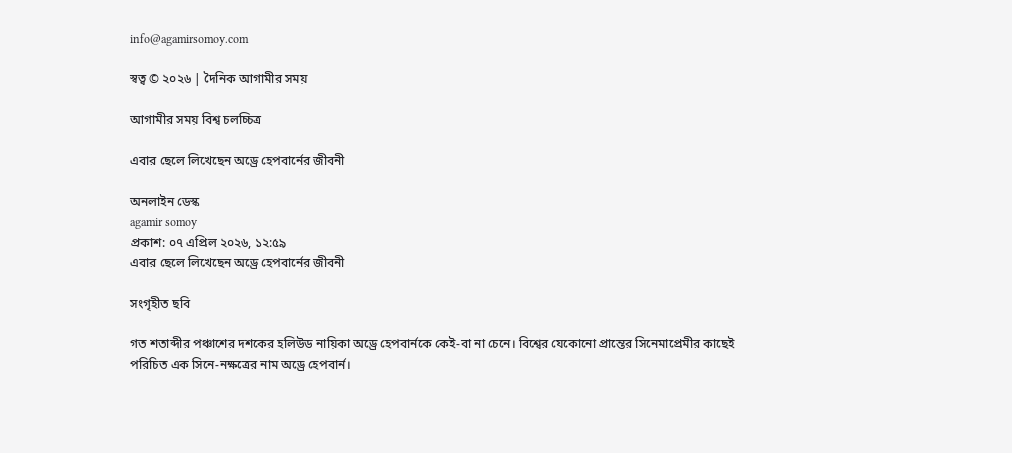info@agamirsomoy.com

স্বত্ব © ২০২৬ | দৈনিক আগামীর সময়

আগামীর সময় বিশ্ব চলচ্চিত্র

এবার ছেলে লিখেছেন অড্রে হেপবার্নের জীবনী

অনলাইন ডেস্ক
agamir somoy
প্রকাশ: ০৭ এপ্রিল ২০২৬, ১২:৫৯
এবার ছেলে লিখেছেন অড্রে হেপবার্নের জীবনী

সংগৃহীত ছবি

গত শতাব্দীর পঞ্চাশের দশকের হলিউড নায়িকা অড্রে হেপবার্নকে কেই-বা না চেনে। বিশ্বের যেকোনো প্রান্তের সিনেমাপ্রেমীর কাছেই পরিচিত এক সিনে-নক্ষত্রের নাম অড্রে হেপবার্ন।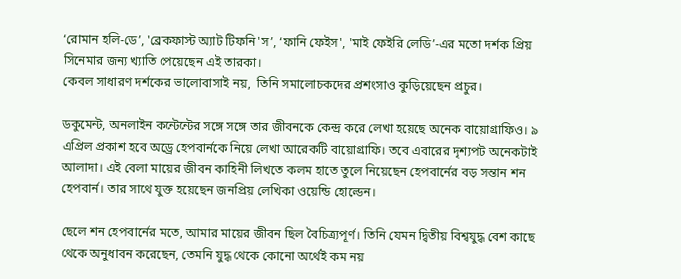‘রোমান হলি-ডে’, 'ব্রেকফাস্ট অ্যাট টিফনি'স’, ‘ফানি ফেইস', 'মাই ফেইরি লেডি’-এর মতো দর্শক প্রিয় সিনেমার জন্য খ্যাতি পেয়েছেন এই তারকা।
কেবল সাধারণ দর্শকের ভালোবাসাই নয়,  তিনি সমালোচকদের প্রশংসাও কুড়িয়েছেন প্রচুর।

ডকুমেন্ট, অনলাইন কন্টেন্টের সঙ্গে সঙ্গে তার জীবনকে কেন্দ্র করে লেখা হয়েছে অনেক বায়োগ্রাফিও। ৯ এপ্রিল প্রকাশ হবে অড্রে হেপবার্নকে নিয়ে লেখা আরেকটি বায়োগ্রাফি। তবে এবারের দৃশ্যপট অনেকটাই আলাদা। এই বেলা মায়ের জীবন কাহিনী লিখতে কলম হাতে তুলে নিয়েছেন হেপবার্নের বড় সন্তান শন হেপবার্ন। তার সাথে যুক্ত হয়েছেন জনপ্রিয় লেখিকা ওয়েন্ডি হোল্ডেন।

ছেলে শন হেপবার্নের মতে, আমার মায়ের জীবন ছিল বৈচিত্র্যপূর্ণ। তিনি যেমন দ্বিতীয় বিশ্বযুদ্ধ বেশ কাছে থেকে অনুধাবন করেছেন, তেমনি যুদ্ধ থেকে কোনো অর্থেই কম নয়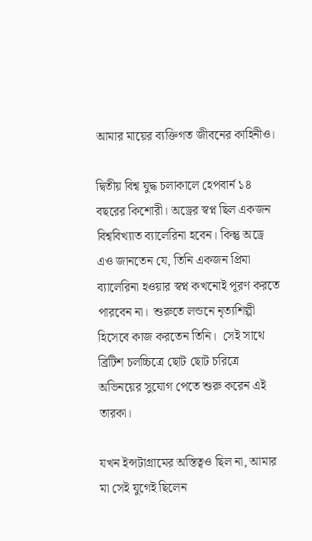আমার মায়ের ব্যক্তিগত জীবনের কাহিনীও।

দ্বিতীয় বিশ্ব যুদ্ধ চলাকালে হেপবার্ন ১৪ বছরের কিশোরী। অড্রের স্বপ্ন ছিল একজন বিশ্ববিখ্যাত ব্যালেরিনা হবেন। কিন্তু অড্রে এও জানতেন যে, তিনি একজন প্রিমা ব্যালেরিনা হওয়ার স্বপ্ন কখনোই পূরণ করতে পারবেন না।  শুরুতে লন্ডনে নৃত্যশিল্পী হিসেবে কাজ করতেন তিনি।  সেই সাথে ব্রিটিশ চলচ্চিত্রে ছোট ছোট চরিত্রে অভিনয়ের সুযোগ পেতে শুরু করেন এই তারকা।

যখন ইন্সটাগ্রামের অস্তিত্বও ছিল না, আমার মা সেই যুগেই ছিলেন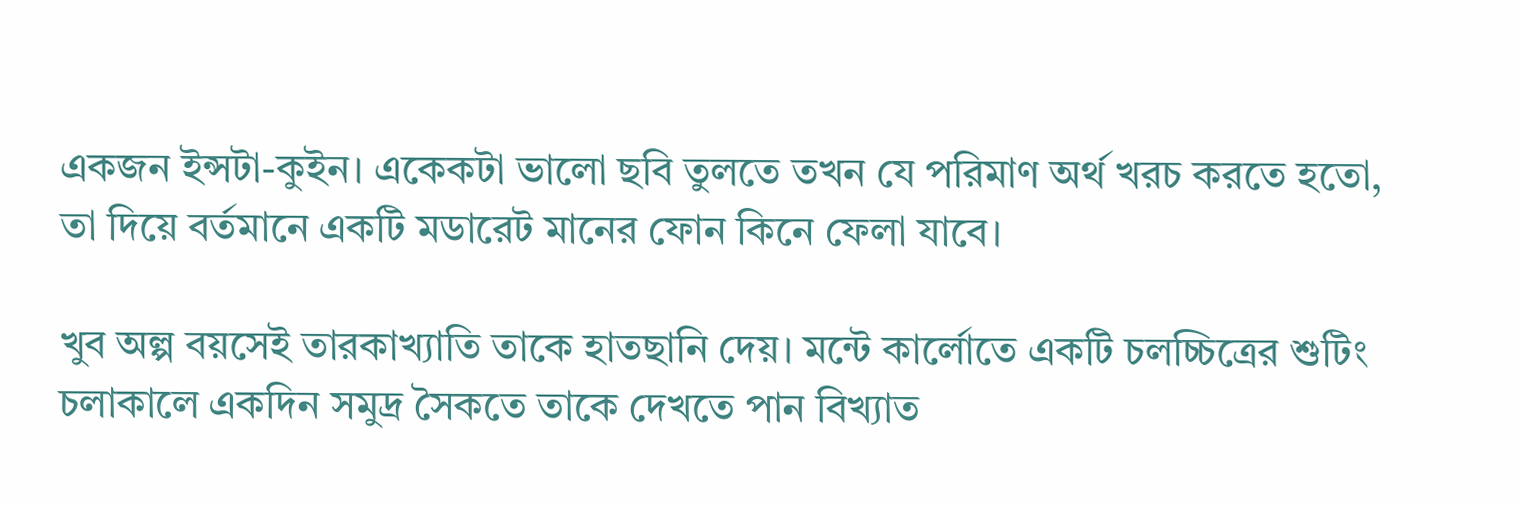একজন ইন্সটা-কুইন। একেকটা ভালো ছবি তুলতে তখন যে পরিমাণ অর্থ খরচ করতে হতো, তা দিয়ে বর্তমানে একটি মডারেট মানের ফোন কিনে ফেলা যাবে।

খুব অল্প বয়সেই তারকাখ্যাতি তাকে হাতছানি দেয়। মন্টে কার্লোতে একটি চলচ্চিত্রের শুটিং চলাকালে একদিন সমুদ্র সৈকতে তাকে দেখতে পান বিখ্যাত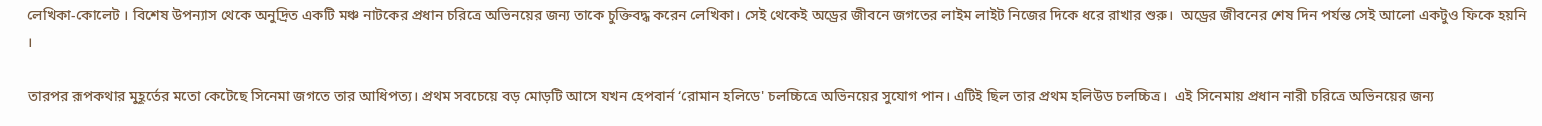লেখিকা-কোলেট । বিশেষ উপন্যাস থেকে অনুদ্রিত একটি মঞ্চ নাটকের প্রধান চরিত্রে অভিনয়ের জন্য তাকে চুক্তিবদ্ধ করেন লেখিকা। সেই থেকেই অড্রের জীবনে জগতের লাইম লাইট নিজের দিকে ধরে রাখার শুরু।  অড্রের জীবনের শেষ দিন পর্যন্ত সেই আলো একটুও ফিকে হয়নি ।

তারপর রূপকথার মুহূর্তের মতো কেটেছে সিনেমা জগতে তার আধিপত্য। প্রথম সবচেয়ে বড় মোড়টি আসে যখন হেপবার্ন ‘রোমান হলিডে' চলচ্চিত্রে অভিনয়ের সুযোগ পান। এটিই ছিল তার প্রথম হলিউড চলচ্চিত্র।  এই সিনেমায় প্রধান নারী চরিত্রে অভিনয়ের জন্য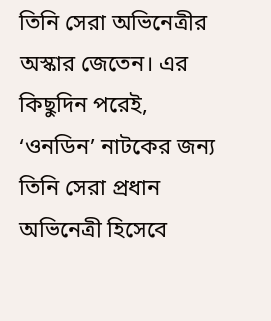তিনি সেরা অভিনেত্রীর অস্কার জেতেন। এর কিছুদিন পরেই, ‘ওনডিন’ নাটকের জন্য তিনি সেরা প্রধান অভিনেত্রী হিসেবে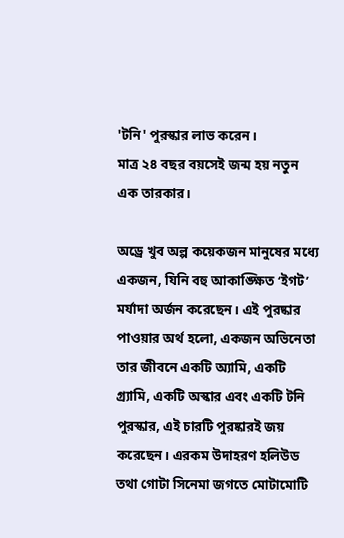'টনি' পুরস্কার লাভ করেন।
মাত্র ২৪ বছর বয়সেই জন্ম হয় নতুন এক তারকার।

অড্রে খুব অল্প কয়েকজন মানুষের মধ্যে একজন, যিনি বহু আকাঙ্ক্ষিত ‘ইগট’ মর্যাদা অর্জন করেছেন। এই পুরষ্কার পাওয়ার অর্থ হলো, একজন অভিনেতা তার জীবনে একটি অ্যামি, একটি গ্র্যামি, একটি অস্কার এবং একটি টনি পুরস্কার, এই চারটি পুরষ্কারই জয় করেছেন। এরকম উদাহরণ হলিউড তথা গোটা সিনেমা জগতে মোটামোটি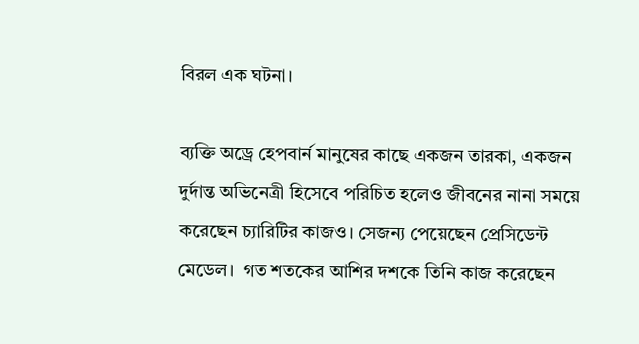বিরল এক ঘটনা।

ব্যক্তি অড্রে হেপবার্ন মানুষের কাছে একজন তারকা, একজন দুর্দান্ত অভিনেত্রী হিসেবে পরিচিত হলেও জীবনের নানা সময়ে করেছেন চ্যারিটির কাজও। সেজন্য পেয়েছেন প্রেসিডেন্ট মেডেল।  গত শতকের আশির দশকে তিনি কাজ করেছেন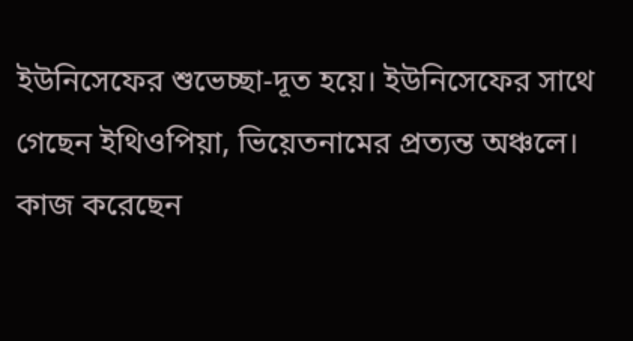ইউনিসেফের শুভেচ্ছা-দূত হয়ে। ইউনিসেফের সাথে গেছেন ইথিওপিয়া, ভিয়েতনামের প্রত্যন্ত অঞ্চলে। কাজ করেছেন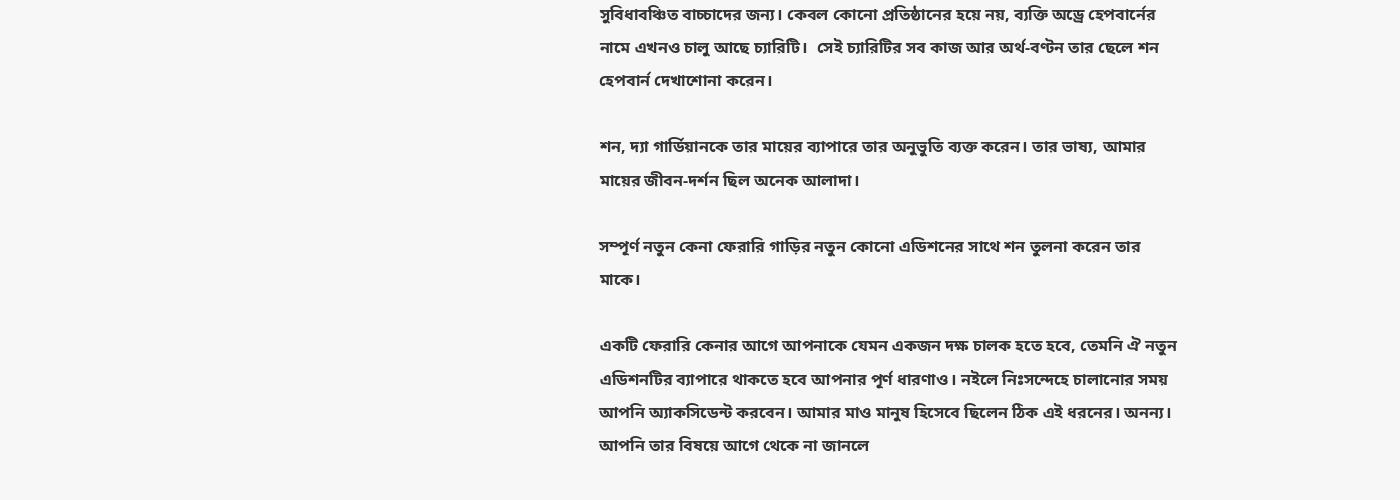সুবিধাবঞ্চিত বাচ্চাদের জন্য। কেবল কোনো প্রতিষ্ঠানের হয়ে নয়, ব্যক্তি অড্রে হেপবার্নের নামে এখনও চালু আছে চ্যারিটি।  সেই চ্যারিটির সব কাজ আর অর্থ-বণ্টন তার ছেলে শন হেপবার্ন দেখাশোনা করেন।

শন, দ্যা গার্ডিয়ানকে তার মায়ের ব্যাপারে তার অনুভুতি ব্যক্ত করেন। তার ভাষ্য, আমার মায়ের জীবন-দর্শন ছিল অনেক আলাদা।

সম্পূর্ণ নতুন কেনা ফেরারি গাড়ির নতুন কোনো এডিশনের সাথে শন তুলনা করেন তার মাকে।

একটি ফেরারি কেনার আগে আপনাকে যেমন একজন দক্ষ চালক হতে হবে, তেমনি ঐ নতুন এডিশনটির ব্যাপারে থাকতে হবে আপনার পূর্ণ ধারণাও। নইলে নিঃসন্দেহে চালানোর সময় আপনি অ্যাকসিডেন্ট করবেন। আমার মাও মানুষ হিসেবে ছিলেন ঠিক এই ধরনের। অনন্য।
আপনি তার বিষয়ে আগে থেকে না জানলে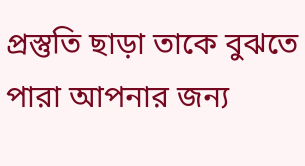প্রস্তুতি ছাড়া তাকে বুঝতে পারা আপনার জন্য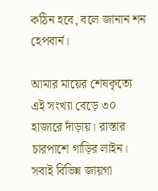কঠিন হবে, বলে জানান শন হেপবার্ন।

আমার মায়ের শেষকৃত্যে এই সংখ্যা বেড়ে ৩০ হাজারে দাঁড়ায়। রাস্তার চারপাশে গাড়ির লাইন। সবাই বিভিন্ন জায়গা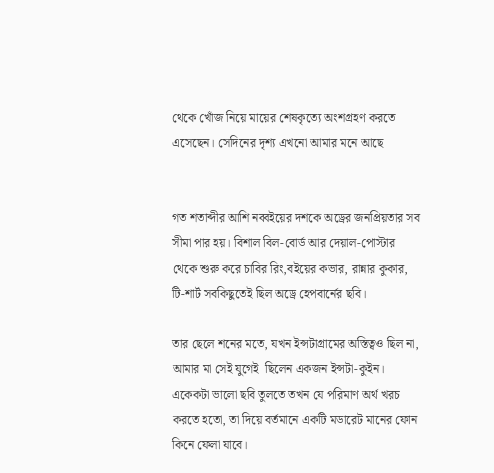থেকে খোঁজ নিয়ে মায়ের শেষকৃত্যে অংশগ্রহণ করতে এসেছেন। সেদিনের দৃশ্য এখনো আমার মনে আছে


গত শতাব্দীর আশি নব্বইয়ের দশকে অড্রের জনপ্রিয়তার সব সীমা পার হয়। বিশাল বিল-বোর্ড আর দেয়াল-পোস্টার থেকে শুরু করে চাবির রিং,বইয়ের কভার, রান্নার কুকার, টি-শার্ট সবকিছুতেই ছিল অড্রে হেপবার্নের ছবি।

তার ছেলে শনের মতে, যখন ইন্সটাগ্রামের অস্তিত্বও ছিল না, আমার মা সেই যুগেই  ছিলেন একজন ইন্সটা-কুইন। একেকটা ভালো ছবি তুলতে তখন যে পরিমাণ অর্থ খরচ করতে হতো, তা দিয়ে বর্তমানে একটি মডারেট মানের ফোন কিনে ফেলা যাবে।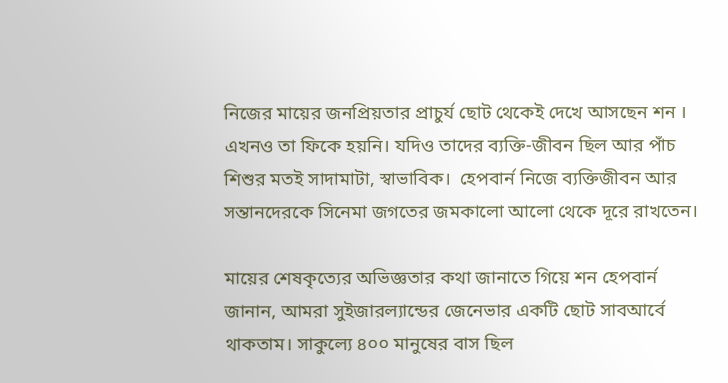নিজের মায়ের জনপ্রিয়তার প্রাচুর্য ছোট থেকেই দেখে আসছেন শন । এখনও তা ফিকে হয়নি। যদিও তাদের ব্যক্তি-জীবন ছিল আর পাঁচ শিশুর মতই সাদামাটা, স্বাভাবিক।  হেপবার্ন নিজে ব্যক্তিজীবন আর সন্তানদেরকে সিনেমা জগতের জমকালো আলো থেকে দূরে রাখতেন।

মায়ের শেষকৃত্যের অভিজ্ঞতার কথা জানাতে গিয়ে শন হেপবার্ন জানান, আমরা সুইজারল্যান্ডের জেনেভার একটি ছোট সাবআর্বে থাকতাম। সাকুল্যে ৪০০ মানুষের বাস ছিল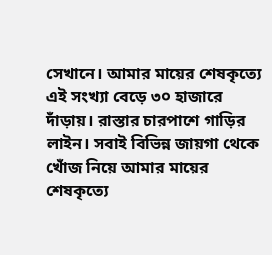সেখানে। আমার মায়ের শেষকৃত্যে এই সংখ্যা বেড়ে ৩০ হাজারে দাঁড়ায়। রাস্তার চারপাশে গাড়ির লাইন। সবাই বিভিন্ন জায়গা থেকে খোঁজ নিয়ে আমার মায়ের শেষকৃত্যে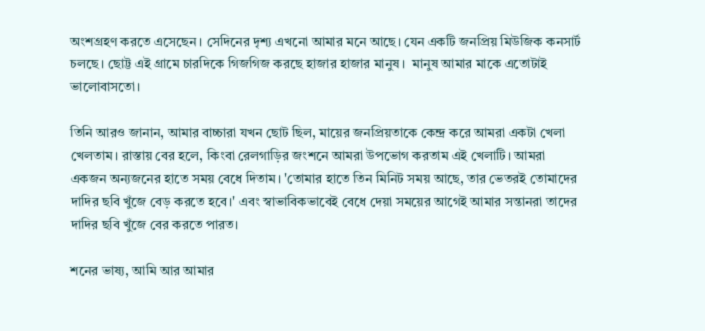অংশগ্রহণ করতে এসেছেন। সেদিনের দৃশ্য এখনো আমার মনে আছে। যেন একটি জনপ্রিয় মিউজিক কনসার্ট চলছে। ছোট্ট এই গ্রামে চারদিকে গিজগিজ করছে হাজার হাজার মানুষ।  মানুষ আমার মাকে এতোটাই ভালোবাসতো।

তিনি আরও জানান, আমার বাচ্চারা যখন ছোট ছিল, মায়ের জনপ্রিয়তাকে কেন্দ্র করে আমরা একটা খেলা খেলতাম। রাস্তায় বের হলে, কিংবা রেলগাড়ির জংশনে আমরা উপভোগ করতাম এই খেলাটি। আমরা একজন অন্যজনের হাতে সময় বেধে দিতাম। 'তোমার হাতে তিন মিনিট সময় আছে, তার ভেতরই তোমাদের দাদির ছবি খুঁজে বেড় করতে হবে।' এবং স্বাভাবিকভাবেই বেধে দেয়া সময়ের আগেই আমার সন্তানরা তাদের দাদির ছবি খুঁজে বের করতে পারত।

শনের ভাষ্য, আমি আর আমার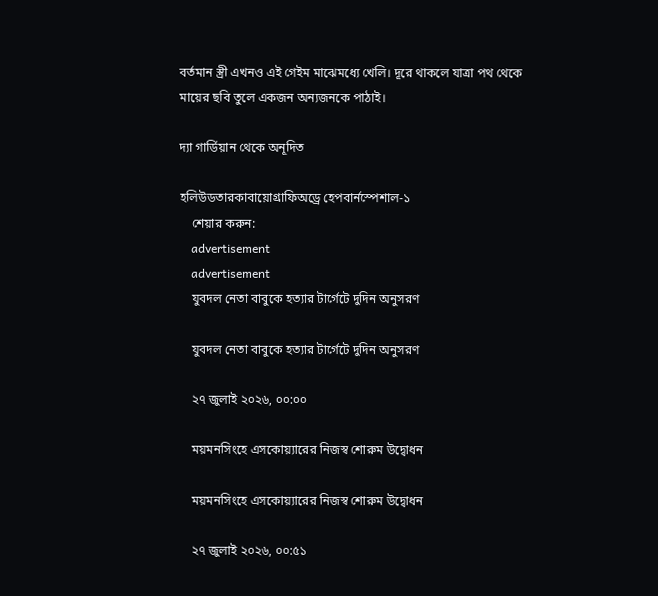বর্তমান স্ত্রী এখনও এই গেইম মাঝেমধ্যে খেলি। দূরে থাকলে যাত্রা পথ থেকে মায়ের ছবি তুলে একজন অন্যজনকে পাঠাই।

দ্যা গার্ডিয়ান থেকে অনূদিত

হলিউডতারকাবায়োগ্রাফিঅড্রে হেপবার্নস্পেশাল-১
    শেয়ার করুন:
    advertisement
    advertisement
    যুবদল নেতা বাবুকে হত্যার টার্গেটে দুদিন অনুসরণ

    যুবদল নেতা বাবুকে হত্যার টার্গেটে দুদিন অনুসরণ

    ২৭ জুলাই ২০২৬, ০০:০০

    ময়মনসিংহে এসকোয়্যারের নিজস্ব শোরুম উদ্বোধন

    ময়মনসিংহে এসকোয়্যারের নিজস্ব শোরুম উদ্বোধন

    ২৭ জুলাই ২০২৬, ০০:৫১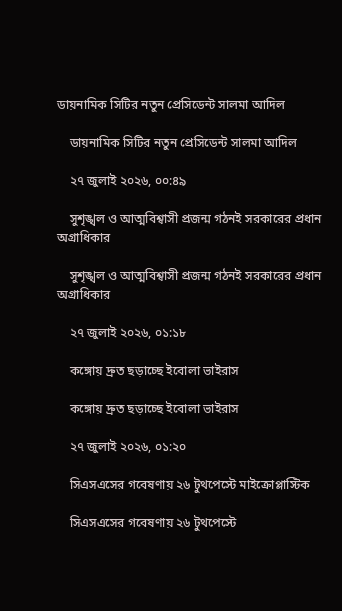ডায়নামিক সিটির নতুন প্রেসিডেন্ট সালমা আদিল

    ডায়নামিক সিটির নতুন প্রেসিডেন্ট সালমা আদিল

    ২৭ জুলাই ২০২৬, ০০:৪৯

    সুশৃঙ্খল ও আত্মবিশ্বাসী প্রজন্ম গঠনই সরকারের প্রধান অগ্রাধিকার

    সুশৃঙ্খল ও আত্মবিশ্বাসী প্রজন্ম গঠনই সরকারের প্রধান অগ্রাধিকার

    ২৭ জুলাই ২০২৬, ০১:১৮

    কঙ্গোয় দ্রুত ছড়াচ্ছে ইবোলা ভাইরাস

    কঙ্গোয় দ্রুত ছড়াচ্ছে ইবোলা ভাইরাস

    ২৭ জুলাই ২০২৬, ০১:২০

    সিএসএসের গবেষণায় ২৬ টুথপেস্টে মাইক্রোপ্লাস্টিক

    সিএসএসের গবেষণায় ২৬ টুথপেস্টে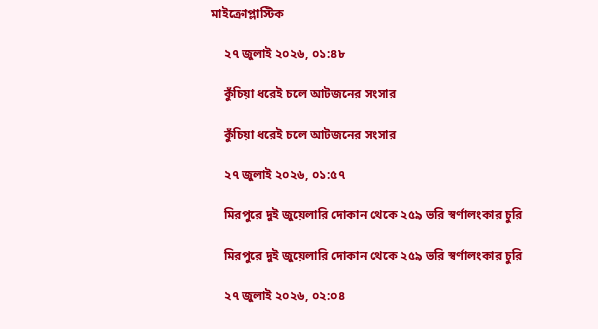মাইক্রোপ্লাস্টিক

    ২৭ জুলাই ২০২৬, ০১:৪৮

    কুঁচিয়া ধরেই চলে আটজনের সংসার

    কুঁচিয়া ধরেই চলে আটজনের সংসার

    ২৭ জুলাই ২০২৬, ০১:৫৭

    মিরপুরে দুই জুয়েলারি দোকান থেকে ২৫৯ ভরি স্বর্ণালংকার চুরি

    মিরপুরে দুই জুয়েলারি দোকান থেকে ২৫৯ ভরি স্বর্ণালংকার চুরি

    ২৭ জুলাই ২০২৬, ০২:০৪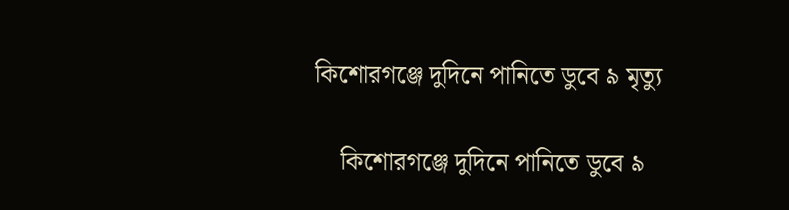কিশোরগঞ্জে দুদিনে পানিতে ডুবে ৯ মৃত্যু

    কিশোরগঞ্জে দুদিনে পানিতে ডুবে ৯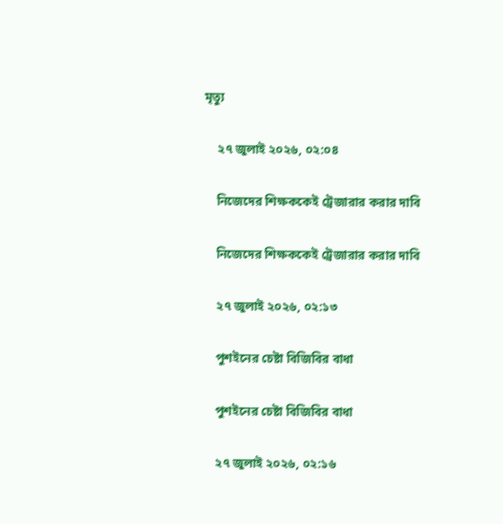মৃত্যু

    ২৭ জুলাই ২০২৬, ০২:০৪

    নিজেদের শিক্ষককেই ট্রেজারার করার দাবি

    নিজেদের শিক্ষককেই ট্রেজারার করার দাবি

    ২৭ জুলাই ২০২৬, ০২:১৩

    পুশইনের চেষ্টা বিজিবির বাধা

    পুশইনের চেষ্টা বিজিবির বাধা

    ২৭ জুলাই ২০২৬, ০২:১৬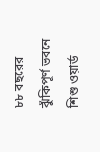৮৮ বছরের ঝুঁকিপূর্ণ ভবনে শিশু ওয়ার্ড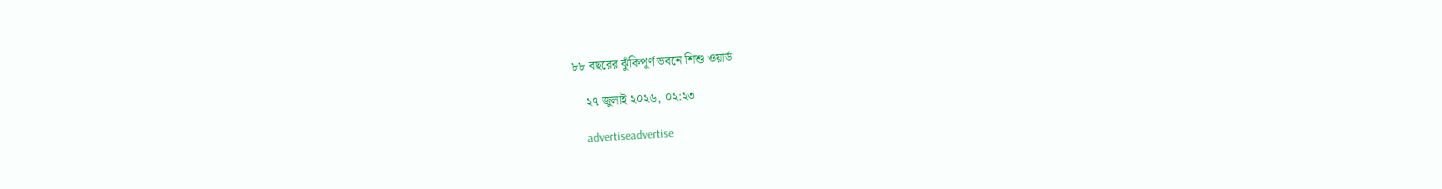৮৮ বছরের ঝুঁকিপূর্ণ ভবনে শিশু ওয়ার্ড

    ২৭ জুলাই ২০২৬, ০২:২৩

    advertiseadvertise